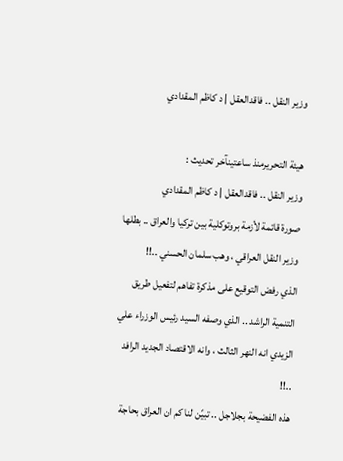وزير النقل .. فاقدالعقل | د كاظم المقدادي

هيئة التحريرمنذ ساعتينآخر تحديث :
وزير النقل .. فاقدالعقل | د كاظم المقدادي
صورة قاتمة لأزمة بروتوكلية بين تركيا والعراق .. بطلها وزير النقل العراقي ، وهب سلمان الحسني ..!!
الذي رفض التوقيع على مذكرة تفاهم لتفعيل طريق التنمية الراشد .. الذي وصفه السيد رئيس الوزراء علي الزيدي انه النهر الثالث ، وانه الاقتصاد الجديد الرافد ..!!
هذه الفضيحة بجلاجل .. تبيًن لنا كم ان العراق بحاجة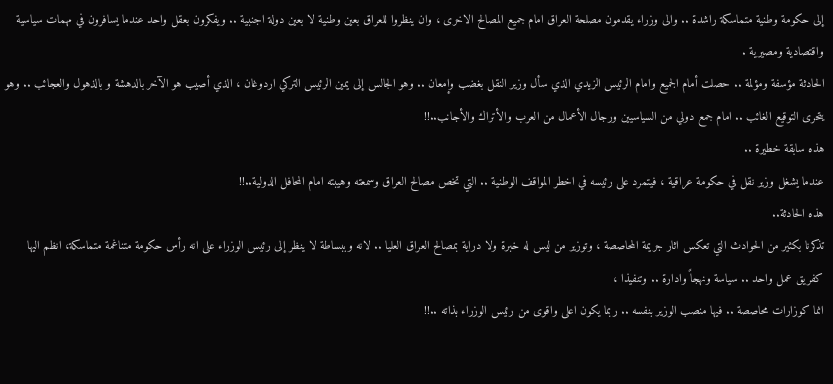إلى حكومة وطنية متماسكة راشدة .. والى وزراء يقدمون مصلحة العراق امام جميع المصالح الاخرى ، وان ينظروا للعراق بعين وطنية لا بعين دولة اجنبية .. ويفكرون بعقل واحد عندما يسافرون في مهمات سياسية واقتصادية ومصيرية .
الحادثة مؤسفة ومؤلمة .. حصلت أمام الجميع وامام الرئيس الزيدي الذي سأل وزير النقل بغضب وإمعان .. وهو الجالس إلى يمين الرئيس التركي اردوغان ، الذي أصيب هو الآخر بالدهشة و بالذهول والعجائب .. وهو يتحرى التوقيع الغائب .. امام جمع دولي من السياسيين ورجال الأعمال من العرب والأتراك والأجانب..!!
هذه سابقة خطيرة ..
عندما يشغل وزير نقل في حكومة عراقية ، فيتمرد على رئيسه في اخطر المواقف الوطنية .. التي تخص مصالح العراق وسمعته وهيبته امام المحافل الدولية..!!
هذه الحادثة..
تذكرنا بكثير من الحوادث التي تعكس اثار جريمة المحاصصة ، وتوزير من ليس له خبرة ولا دراية بمصالح العراق العليا .. لانه وببساطة لا ينظر إلى رئيس الوزراء على انه رأس حكومة متناغمة متماسكة، انظم اليها كفريق عمل واحد .. سياسة ونهجاً وادارة .. وتنفيذا ،
انما كوزارات محاصصة .. فيها منصب الوزير بنفسه .. ربما يكون اعلى واقوى من رئيس الوزراء بذاته ..!!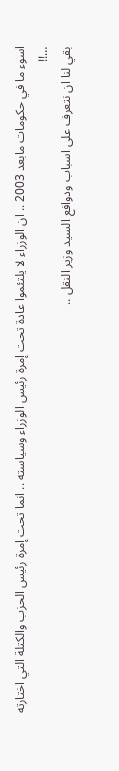اسوء ما في حكومات مابعد 2003 .. ان الوزراء لا يلتئموا عادة تحت إمرة رئيس الوزراء وسياسته .. انما تحت إمرة رئيس الحزب والكتلة التي اختارته …!!
بقي لنا ان نتعرف على اسباب ودوافع السيد وزير النقل ..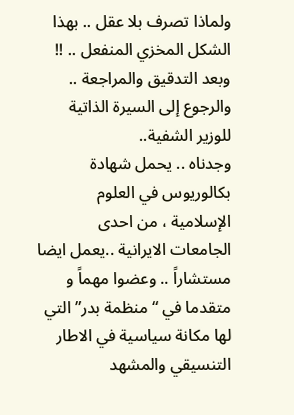ولماذا تصرف بلا عقل .. بهذا الشكل المخزي المنفعل .. !!
وبعد التدقيق والمراجعة ..
والرجوع إلى السيرة الذاتية للوزير الشفية..
وجدناه .. يحمل شهادة بكالوريوس في العلوم الإسلامية ، من احدى الجامعات الايرانية ..يعمل ايضا مستشاراً .. وعضوا مهماً و متقدما في “منظمة بدر” التي لها مكانة سياسية في الاطار التنسيقي والمشهد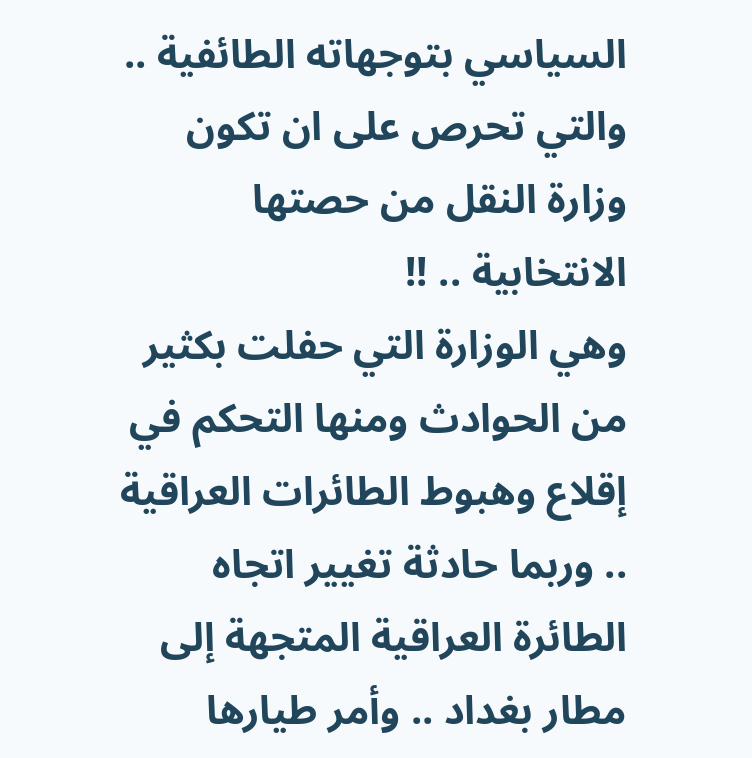السياسي بتوجهاته الطائفية .. والتي تحرص على ان تكون وزارة النقل من حصتها الانتخابية .. !!
وهي الوزارة التي حفلت بكثير من الحوادث ومنها التحكم في إقلاع وهبوط الطائرات العراقية .. وربما حادثة تغيير اتجاه الطائرة العراقية المتجهة إلى مطار بغداد .. وأمر طيارها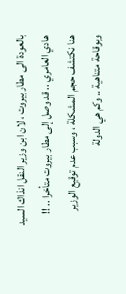بالعودة الى مطار بيروت ، لان ابن وزير النقل انذاك السيد هادي العامري .. قد وصل إلى مطار بيروت متأخرا .. !!
هنا نكتشف حجم المشكلة ، وسبب عدم توقيع الوزير وبوقاحة متناهية .. وكم هي الدولة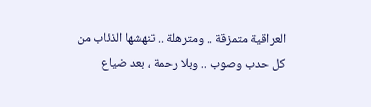العراقية متمزقة .. ومترهلة .. تنهشها الذئاب من كل حدب وصوب .. وبلا رحمة ، بعد ضياع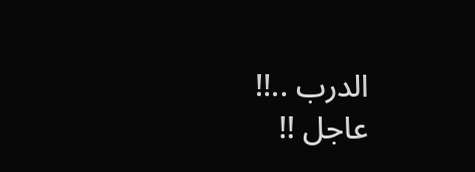الدرب ..!!
عاجل !!